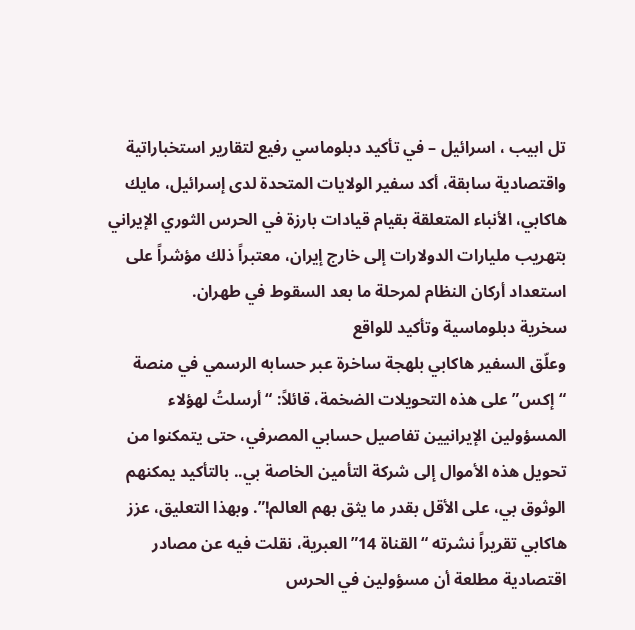تل ابيب ، اسرائيل – في تأكيد دبلوماسي رفيع لتقارير استخباراتية واقتصادية سابقة، أكد سفير الولايات المتحدة لدى إسرائيل، مايك هاكابي، الأنباء المتعلقة بقيام قيادات بارزة في الحرس الثوري الإيراني بتهريب مليارات الدولارات إلى خارج إيران، معتبراً ذلك مؤشراً على استعداد أركان النظام لمرحلة ما بعد السقوط في طهران.
سخرية دبلوماسية وتأكيد للواقع
وعلّق السفير هاكابي بلهجة ساخرة عبر حسابه الرسمي في منصة “إكس” على هذه التحويلات الضخمة، قائلاً: “أرسلتُ لهؤلاء المسؤولين الإيرانيين تفاصيل حسابي المصرفي، حتى يتمكنوا من تحويل هذه الأموال إلى شركة التأمين الخاصة بي.. بالتأكيد يمكنهم الوثوق بي، على الأقل بقدر ما يثق بهم العالم!”. وبهذا التعليق، عزز هاكابي تقريراً نشرته “القناة 14” العبرية، نقلت فيه عن مصادر اقتصادية مطلعة أن مسؤولين في الحرس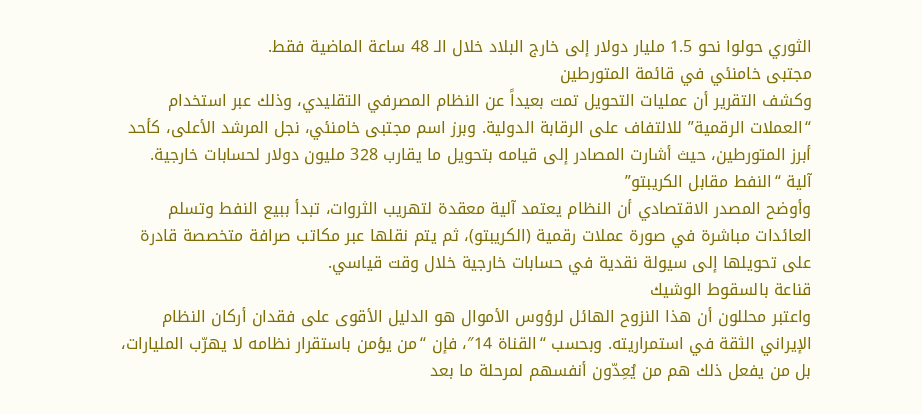الثوري حولوا نحو 1.5 مليار دولار إلى خارج البلاد خلال الـ 48 ساعة الماضية فقط.
مجتبى خامنئي في قائمة المتورطين
وكشف التقرير أن عمليات التحويل تمت بعيداً عن النظام المصرفي التقليدي، وذلك عبر استخدام “العملات الرقمية” للالتفاف على الرقابة الدولية. وبرز اسم مجتبى خامنئي، نجل المرشد الأعلى، كأحد أبرز المتورطين، حيث أشارت المصادر إلى قيامه بتحويل ما يقارب 328 مليون دولار لحسابات خارجية.
آلية “النفط مقابل الكريبتو”
وأوضح المصدر الاقتصادي أن النظام يعتمد آلية معقدة لتهريب الثروات، تبدأ ببيع النفط وتسلم العائدات مباشرة في صورة عملات رقمية (الكريبتو)، ثم يتم نقلها عبر مكاتب صرافة متخصصة قادرة على تحويلها إلى سيولة نقدية في حسابات خارجية خلال وقت قياسي.
قناعة بالسقوط الوشيك
واعتبر محللون أن هذا النزوح الهائل لرؤوس الأموال هو الدليل الأقوى على فقدان أركان النظام الإيراني الثقة في استمراريته. وبحسب “القناة 14″، فإن “من يؤمن باستقرار نظامه لا يهرّب المليارات، بل من يفعل ذلك هم من يُعِدّون أنفسهم لمرحلة ما بعد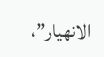الانهيار”،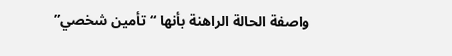واصفة الحالة الراهنة بأنها “تأمين شخصي”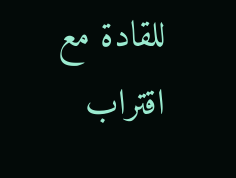للقادة مع اقتراب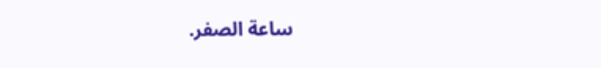ساعة الصفر.